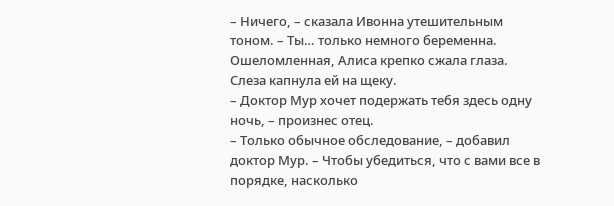– Ничего, – сказала Ивонна утешительным тоном. – Ты… только немного беременна.
Ошеломленная, Алиса крепко сжала глаза. Слеза капнула ей на щеку.
– Доктор Мур хочет подержать тебя здесь одну ночь, – произнес отец.
– Только обычное обследование, – добавил доктор Мур. – Чтобы убедиться, что с вами все в порядке, насколько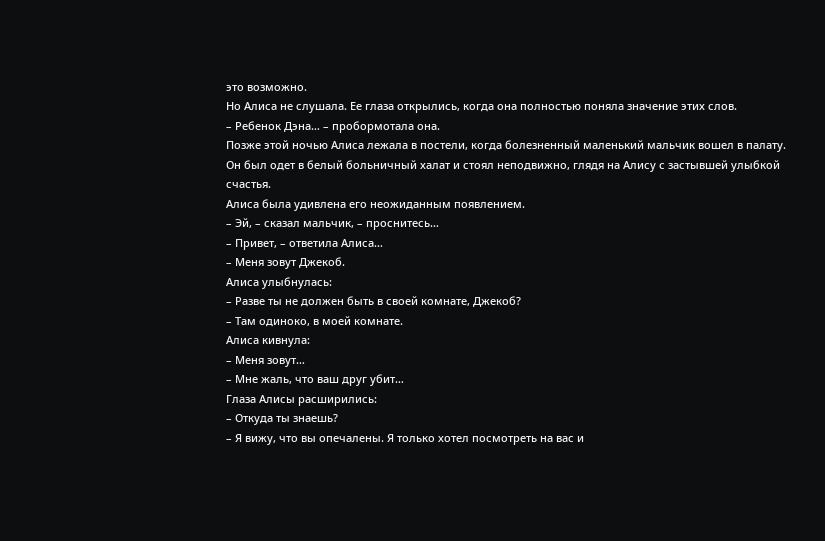это возможно.
Но Алиса не слушала. Ее глаза открылись, когда она полностью поняла значение этих слов.
– Ребенок Дэна… – пробормотала она.
Позже этой ночью Алиса лежала в постели, когда болезненный маленький мальчик вошел в палату. Он был одет в белый больничный халат и стоял неподвижно, глядя на Алису с застывшей улыбкой счастья.
Алиса была удивлена его неожиданным появлением.
– Эй, – сказал мальчик, – проснитесь…
– Привет, – ответила Алиса…
– Меня зовут Джекоб.
Алиса улыбнулась:
– Разве ты не должен быть в своей комнате, Джекоб?
– Там одиноко, в моей комнате.
Алиса кивнула:
– Меня зовут…
– Мне жаль, что ваш друг убит…
Глаза Алисы расширились:
– Откуда ты знаешь?
– Я вижу, что вы опечалены. Я только хотел посмотреть на вас и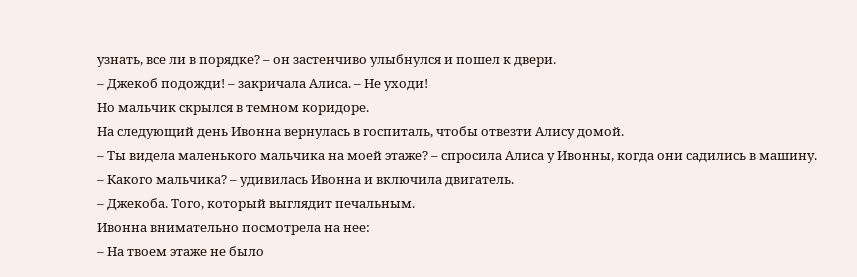узнать, все ли в порядке? – он застенчиво улыбнулся и пошел к двери.
– Джекоб подожди! – закричала Алиса. – Не уходи!
Но мальчик скрылся в темном коридоре.
На следующий день Ивонна вернулась в госпиталь, чтобы отвезти Алису домой.
– Ты видела маленького мальчика на моей этаже? – спросила Алиса у Ивонны, когда они садились в машину.
– Какого мальчика? – удивилась Ивонна и включила двигатель.
– Джекоба. Того, который выглядит печальным.
Ивонна внимательно посмотрела на нее:
– На твоем этаже не было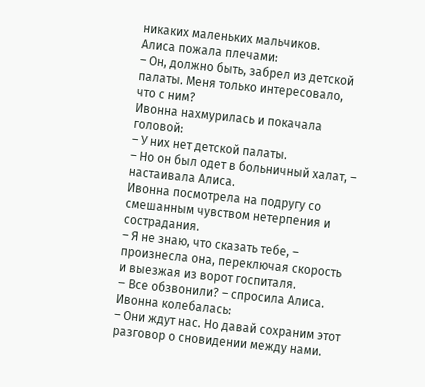никаких маленьких мальчиков.
Алиса пожала плечами:
– Он, должно быть, забрел из детской палаты. Меня только интересовало, что с ним?
Ивонна нахмурилась и покачала головой:
– У них нет детской палаты.
– Но он был одет в больничный халат, – настаивала Алиса.
Ивонна посмотрела на подругу со смешанным чувством нетерпения и сострадания.
– Я не знаю, что сказать тебе, – произнесла она, переключая скорость и выезжая из ворот госпиталя.
– Bcе обзвонили? – спросила Алиса. Ивонна колебалась:
– Они ждут нас. Но давай сохраним этот разговор о сновидении между нами.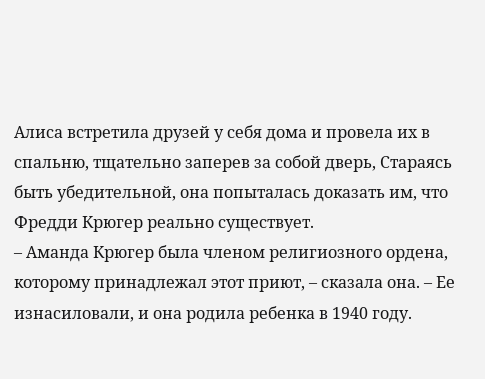Алиса встретила друзей у себя дома и провела их в спальню, тщательно заперев за собой дверь, Стараясь быть убедительной, она попыталась доказать им, что Фредди Крюгер реально существует.
– Аманда Крюгер была членом религиозного ордена, которому принадлежал этот приют, – сказала она. – Ее изнасиловали, и она родила ребенка в 1940 году.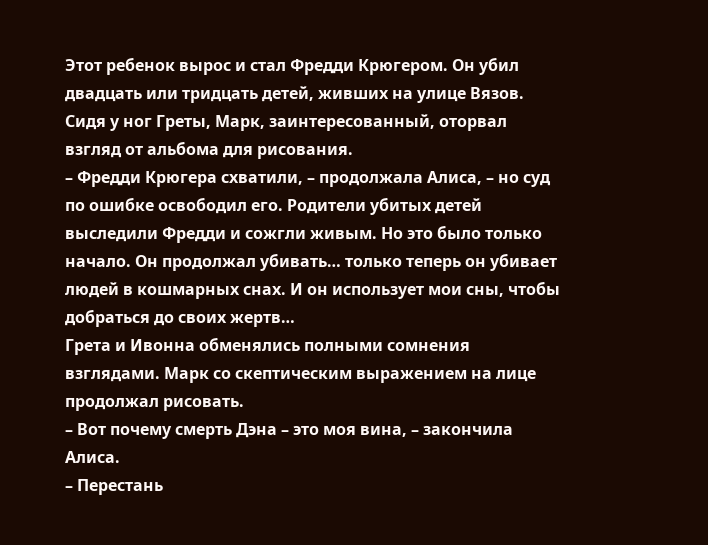Этот ребенок вырос и стал Фредди Крюгером. Он убил двадцать или тридцать детей, живших на улице Вязов.
Сидя у ног Греты, Марк, заинтересованный, оторвал взгляд от альбома для рисования.
– Фредди Крюгера схватили, – продолжала Алиса, – но суд по ошибке освободил его. Родители убитых детей выследили Фредди и сожгли живым. Но это было только начало. Он продолжал убивать… только теперь он убивает людей в кошмарных снах. И он использует мои сны, чтобы добраться до своих жертв…
Грета и Ивонна обменялись полными сомнения взглядами. Марк со скептическим выражением на лице продолжал рисовать.
– Вот почему смерть Дэна – это моя вина, – закончила Алиса.
– Перестань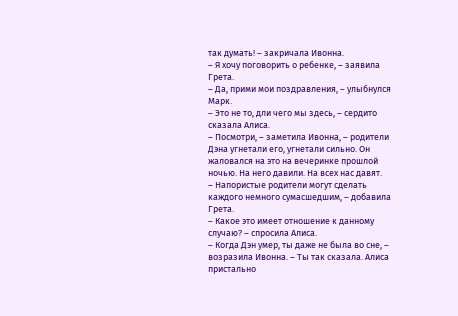так думать! – закричала Ивонна.
– Я хочу поговорить о ребенке, – заявила Грета.
– Да, прими мои поздравления, – улыбнулся Марк.
– Это не то, дли чего мы здесь, – сердито сказала Алиса.
– Посмотри, – заметила Ивонна, – родители Дэна угнетали его, угнетали сильно. Он жаловался на это на вечеринке прошлой ночью. На него давили. На всех нас давят.
– Напористые родители могут сделать каждого немного сумасшедшим, – добавила Грета.
– Какое это имеет отношение к данному случаю? – спросила Алиса.
– Когда Дэн умер, ты даже не была во сне, – возразила Ивонна. – Ты так сказала. Алиса пристально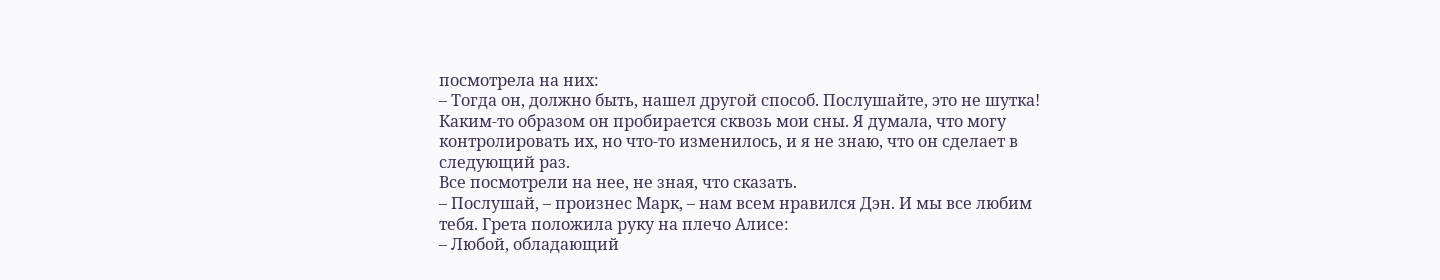посмотрела на них:
– Тогда он, должно быть, нашел другой способ. Послушайте, это не шутка! Каким-то образом он пробирается сквозь мои сны. Я думала, что могу контролировать их, но что-то изменилось, и я не знаю, что он сделает в следующий раз.
Все посмотрели на нее, не зная, что сказать.
– Послушай, – произнес Марк, – нам всем нравился Дэн. И мы все любим тебя. Грета положила руку на плечо Алисе:
– Любой, обладающий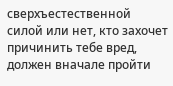сверхъестественной силой или нет, кто захочет причинить тебе вред, должен вначале пройти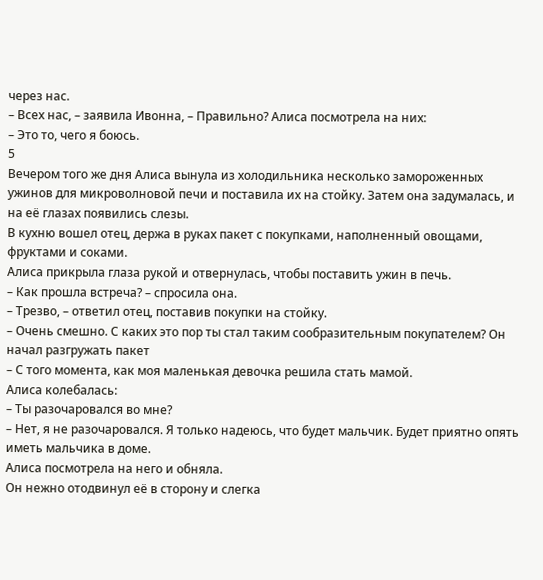через нас.
– Всех нас, – заявила Ивонна, – Правильно? Алиса посмотрела на них:
– Это то, чего я боюсь.
5
Вечером того же дня Алиса вынула из холодильника несколько замороженных ужинов для микроволновой печи и поставила их на стойку. Затем она задумалась, и на её глазах появились слезы.
В кухню вошел отец, держа в руках пакет с покупками, наполненный овощами, фруктами и соками.
Алиса прикрыла глаза рукой и отвернулась, чтобы поставить ужин в печь.
– Как прошла встреча? – спросила она.
– Трезво, – ответил отец, поставив покупки на стойку.
– Очень смешно. С каких это пор ты стал таким сообразительным покупателем? Он начал разгружать пакет
– С того момента, как моя маленькая девочка решила стать мамой.
Алиса колебалась:
– Ты разочаровался во мне?
– Нет, я не разочаровался. Я только надеюсь, что будет мальчик. Будет приятно опять иметь мальчика в доме.
Алиса посмотрела на него и обняла.
Он нежно отодвинул её в сторону и слегка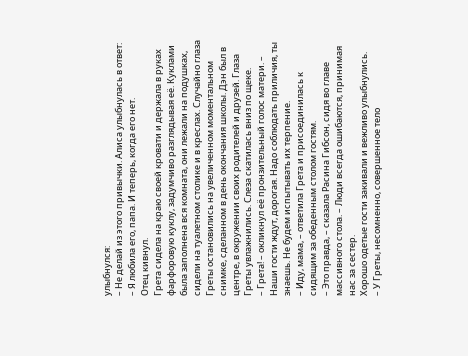улыбнулся:
– Не делай из этого привычки. Алиса улыбнулась в ответ:
– Я любила его, папа. И теперь, когда его нет.
Отец кивнул.
Грета сидела на краю своей кровати и держала в руках фарфоровую куклу, задумчиво разглядывая её. Куклами была заполнена вся комната, они лежали на подушках, сидели на туалетном столике и в креслах. Случайно глаза Греты остановились на увеличенном моментальном снимке, сделанном в день окончания школы. Дэн был в центре, в окружении своих родителей и друзей. Глаза Греты увлажнились. Слеза скатилась вниз по щеке.
– Грета! – окликнул её пронзительный голос матери. – Наши гости ждут, дорогая. Надо соблюдать приличия, ты знаешь. Не будем испытывать их терпение.
– Иду, мама, – ответила Грета и присоединилась к сидящим за обеденным столом гостям.
– Это правда, – сказала Расина Гибсон, сидя во главе массивного стола. – Люди всегда ошибаются, принимая нас за сестер.
Хорошо одетые гости закивали и вежливо улыбнулись.
– У Греты, несомненно, совершенное тело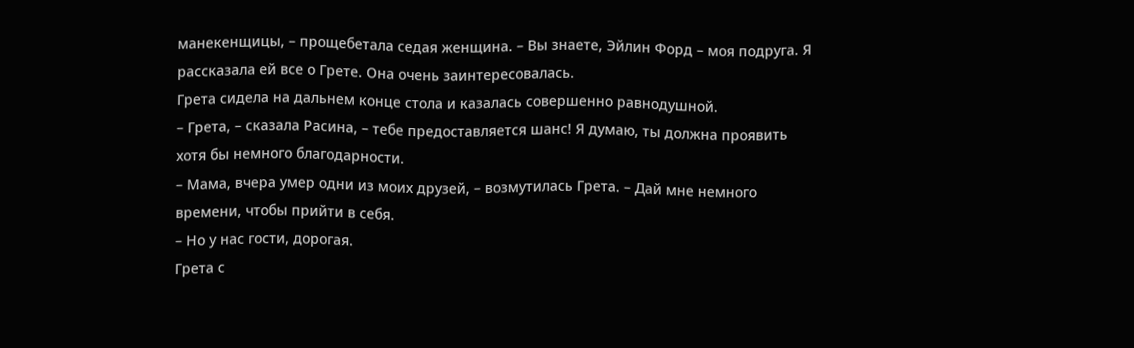манекенщицы, – прощебетала седая женщина. – Вы знаете, Эйлин Форд – моя подруга. Я рассказала ей все о Грете. Она очень заинтересовалась.
Грета сидела на дальнем конце стола и казалась совершенно равнодушной.
– Грета, – сказала Расина, – тебе предоставляется шанс! Я думаю, ты должна проявить хотя бы немного благодарности.
– Мама, вчера умер одни из моих друзей, – возмутилась Грета. – Дай мне немного времени, чтобы прийти в себя.
– Но у нас гости, дорогая.
Грета с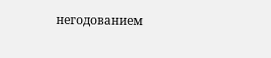негодованием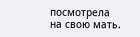посмотрела на свою мать.